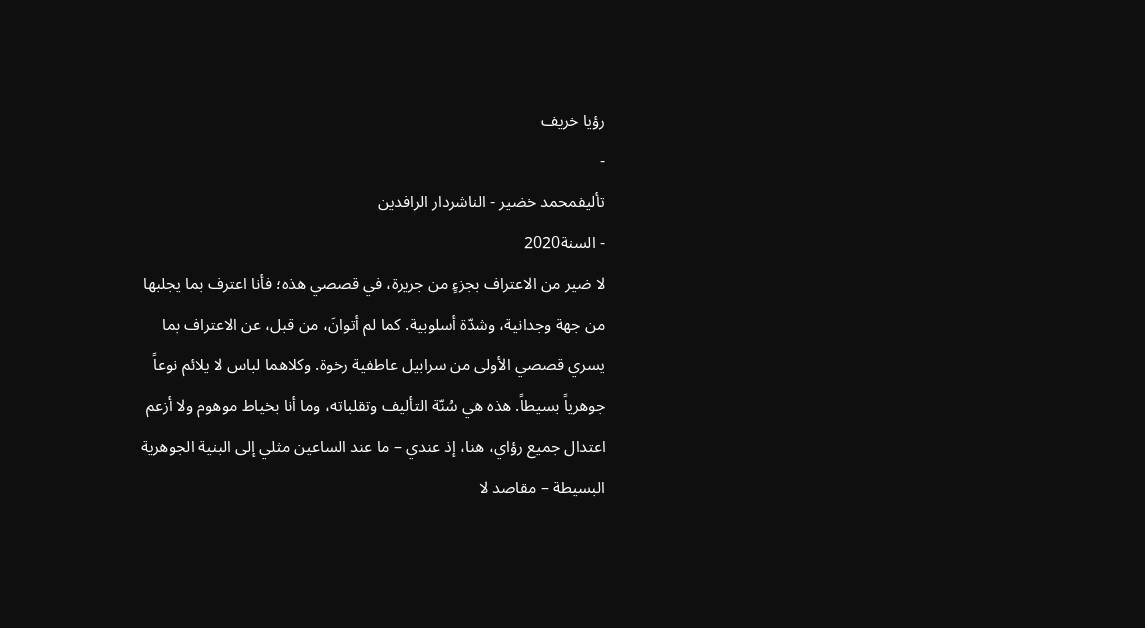رؤيا خريف
-
تأليفمحمد خضير - الناشردار الرافدين
- السنة2020
لا ضير من الاعتراف بجزءٍ من جريرة، في قصصي هذه؛ فأنا اعترف بما يجلبها من جهة وجدانية، وشدّة أسلوبية. كما لم أتوانَ، من قبل، عن الاعتراف بما يسري قصصي الأولى من سرابيل عاطفية رخوة. وكلاهما لباس لا يلائم نوعاً جوهرياً بسيطاً. هذه هي سُنّة التأليف وتقلباته، وما أنا بخياط موهوم ولا أزعم اعتدال جميع رؤاي، هنا، إذ عندي – ما عند الساعين مثلي إلى البنية الجوهرية البسيطة – مقاصد لا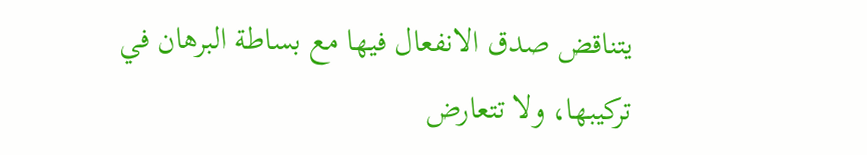يتناقض صدق الانفعال فيها مع بساطة البرهان في تركيبها، ولا تتعارض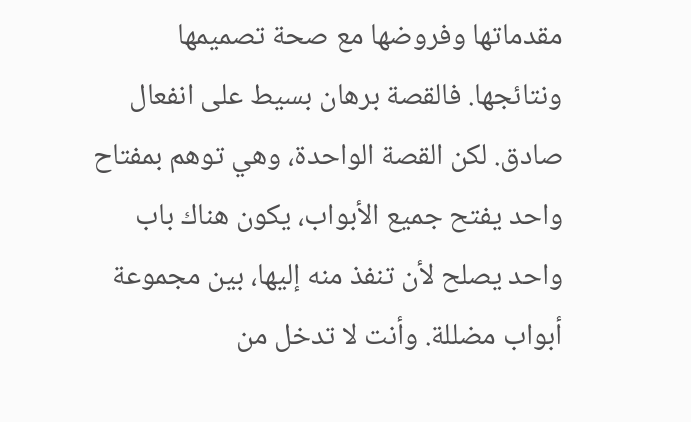مقدماتها وفروضها مع صحة تصميمها ونتائجها. فالقصة برهان بسيط على انفعال صادق. لكن القصة الواحدة، وهي توهم بمفتاح واحد يفتح جميع الأبواب، يكون هناك باب واحد يصلح لأن تنفذ منه إليها، بين مجموعة أبواب مضللة. وأنت لا تدخل من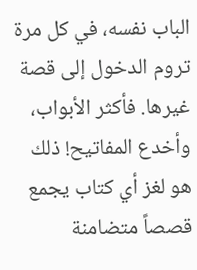الباب نفسه، في كل مرة تروم الدخول إلى قصة غيرها. فأكثر الأبواب، وأخدع المفاتيح! ذلك هو لغز أي كتاب يجمع قصصاً متضامنة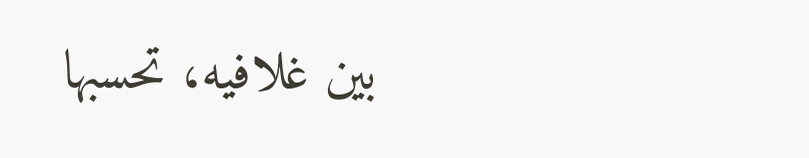بين غلافيه، تحسبها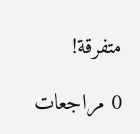متفرقة!

0 مراجعات